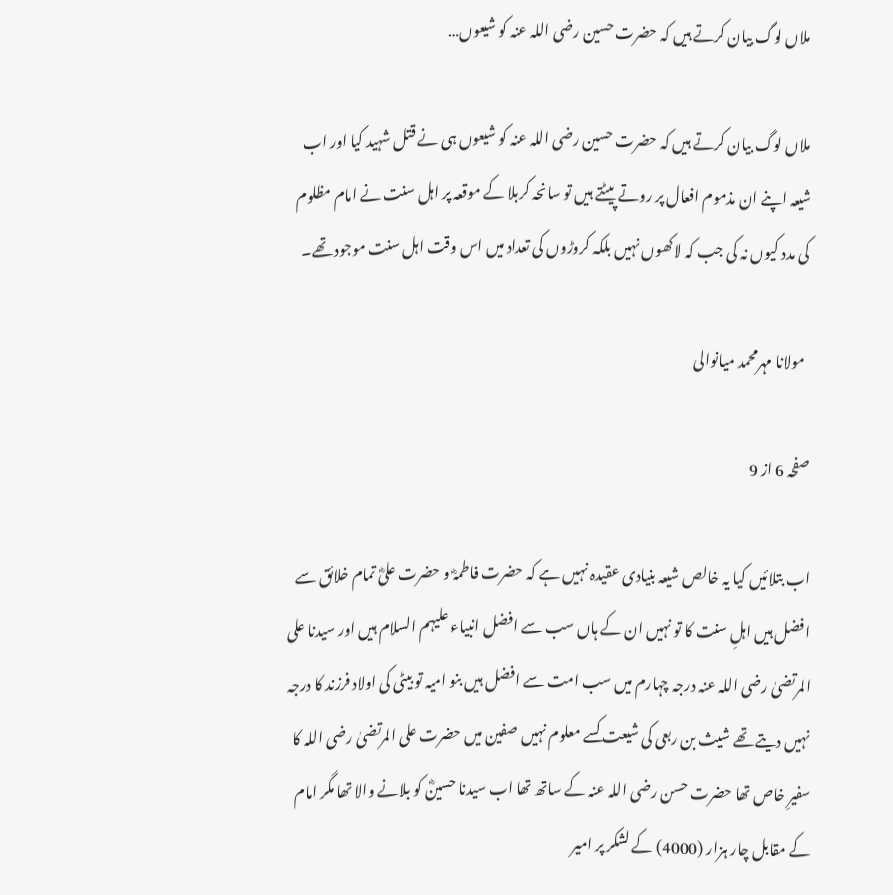ملاں لوگ بیان کرتے ہیں کہ حضرت حسین رضی اللہ عنہ کو شیعوں…

ملاں لوگ بیان کرتے ہیں کہ حضرت حسین رضی اللہ عنہ کو شیعوں ہی نے قتل شہید کیا اور اب شیعہ اپنے ان مذموم افعال پر روتے پیٹتے ہیں تو سانحہ کربلا کے موقعہ پر اہل سنت نے امام مظلوم کی مدد کیوں نہ کی جب کہ لاکھوں نہیں بلکہ کروڑوں کی تعداد میں اس وقت اہل سنت موجود تھے۔

  مولانا مہرمحمد میانوالی

صفحہ 6 از 9

اب بتلائیں کیا یہ خالص شیعہ بنیادی عقیدہ نہیں ہے کہ حضرت فاطمہؓ و حضرت علیؓ تمام خلائق سے افضل ہیں اہلِ سنت کا تو نہیں ان کے ہاں سب سے افضل انبیاء علیہم السلام ہیں اور سیدنا علی المرتضیٰ رضی اللہ عنہ درجہ چہارم میں سب امت سے افضل ہیں بنو امیہ تو بیٹی کی اولاد فرزند کا درجہ نہیں دیتے تھے شیث بن ربعی کی شیعت کسے معلوم نہیں صفین میں حضرت علی المرتضیٰ رضی اللہ کا سفیرِ خاص تھا حضرت حسن رضی اللہ عنہ کے ساتھ تھا اب سیدنا حسینؓ کو بلانے والا تھا مگر امام کے مقابل چار ہزار (4000) کے لشکر پر امیر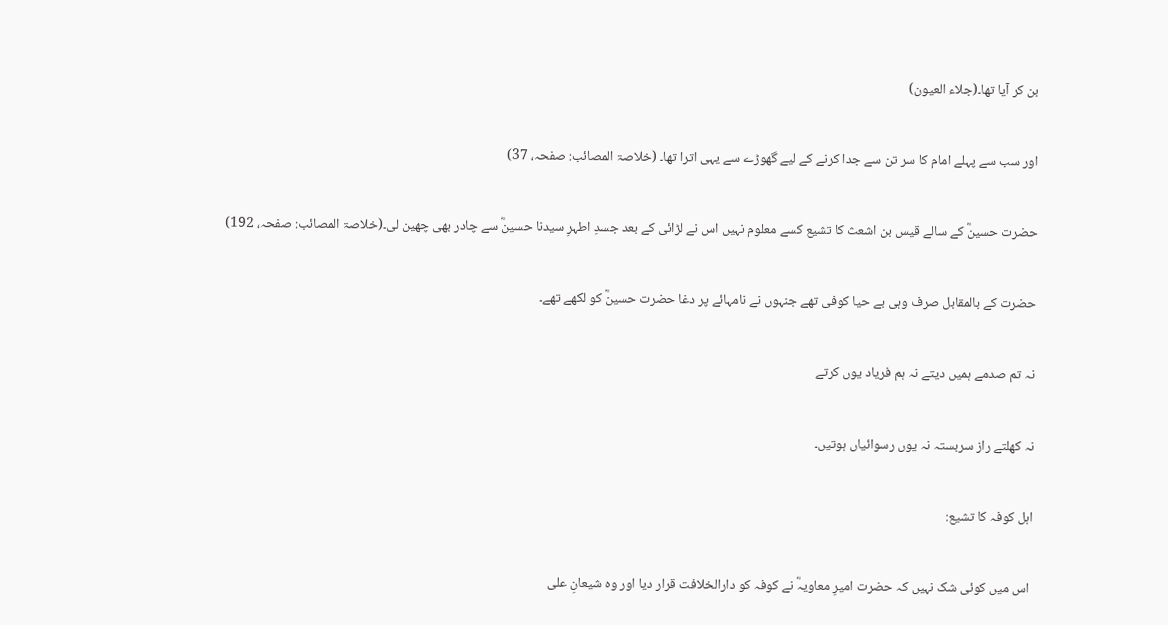بن کر آیا تھا۔(جلاء العیون)

اور سب سے پہلے امام کا سر تن سے جدا کرنے کے لیے گھوڑے سے یہی اترا تھا۔ (خلاصۃ المصائب: صفحہ، 37)

حضرت حسینؓ کے سالے قیس بن اشعث کا تشیع کسے معلوم نہیں اس نے لڑائی کے بعد جسدِ اطہرِ سیدنا حسینؓ سے چادر بھی چھین لی۔(خلاصۃ المصائب: صفحہ، 192)

حضرت کے بالمقابل صرف وہی بے حیا کوفی تھے جنہوں نے نامہائے پر دغا حضرت حسینؓ کو لکھے تھے۔

نہ تم صدمے ہمیں دیتے نہ ہم فریاد یوں کرتے

نہ کھلتے راز سربستہ نہ یوں رسوائیاں ہوتیں۔

اہل کوفہ کا تشیع:

 اس میں کوئی شک نہیں کہ حضرت امیرِ معاویہؓ نے کوفہ کو دارالخلافت قرار دیا اور وہ شیعانِ علی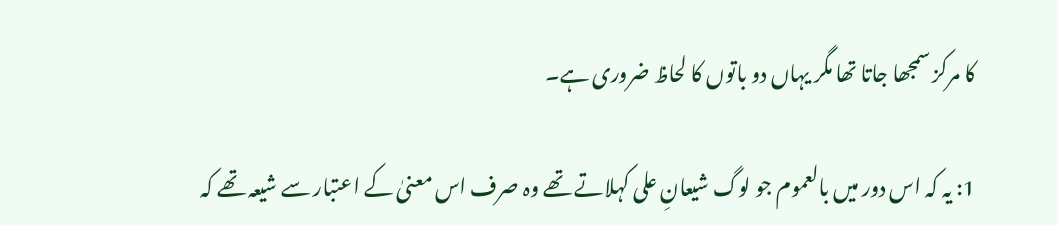کا مرکز سمجھا جاتا تھا مگر یہاں دو باتوں کا لحاظ ضروری ہے۔

1: یہ کہ اس دور میں بالعموم جو لوگ شیعانِ علی کہلاتے تھے وہ صرف اس معنیٰ کے اعتبار سے شیعہ تھے کہ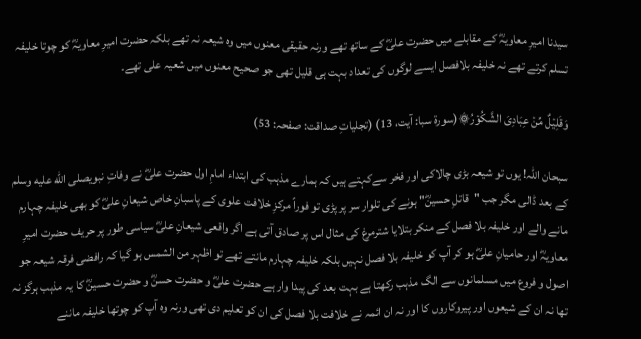سیدنا امیرِ معاویہؓ کے مقابلے میں حضرت علیؓ کے ساتھ تھے ورنہ حقیقی معنوں میں وہ شیعہ نہ تھے بلکہ حضرت امیرِ معاویہؓ کو چوتا خلیفہ تسلم کرتے تھے نہ خلیفہ بلافصل ایسے لوگوں کی تعداد بہت ہی قلیل تھی جو صحیح معنوں میں شعیہ علی تھے۔

وَقَلِيۡلٌ مِّنۡ عِبَادِىَ الشَّكُوۡرُ۞(سورۃ سبا: آیت، 13) (تجلياتِ صداقت: صفحہ: 53)

سبحان اللہ! یوں تو شیعہ بڑی چالاکی اور فخر سےکہتے ہیں کہ ہمارے مذہب کی ابتداء امامِ اول حضرت علیؓ نے وفاتِ نبویصلى الله عليه وسلم کے بعد ڈالی مگر جب "قاتلِ حسینؓ" ہونے کی تلوار سر پر پڑی تو فوراً مرکزِ خلافت علوی کے پاسبانِ خاص شیعانِ علیؓ کو بھی خلیفہ چہارم مانے والے اور خلیفہ بلا فصل کے منکر بتلایا شترمرغ کی مثال اس پر صادق آتی ہے اگر واقعی شیعانِ علیؓ سیاسی طور پر حریف حضرت امیرِ معاویہؓ اور حامیانِ علیؓ ہو کر آپ کو خلیفہ بلا فصل نہیں بلکہ خلیفہ چہارم مانتے تھے تو اظہر من الشمس ہو گیا کہ رافضی فرقہ شیعہ جو اصول و فروع میں مسلمانوں سے الگ مذہب رکھتا ہے بہت بعد کی پیدا وار ہے حضرت علیؓ و حضرت حسنؓ و حضرت حسینؓ کا یہ مذہب ہرگز نہ تھا نہ ان کے شیعوں اور پیروکاروں کا اور نہ ان ائمہ نے خلافت بلا فصل کی ان کو تعلیم دی تھی ورنہ وہ آپ کو چوتھا خلیفہ ماننے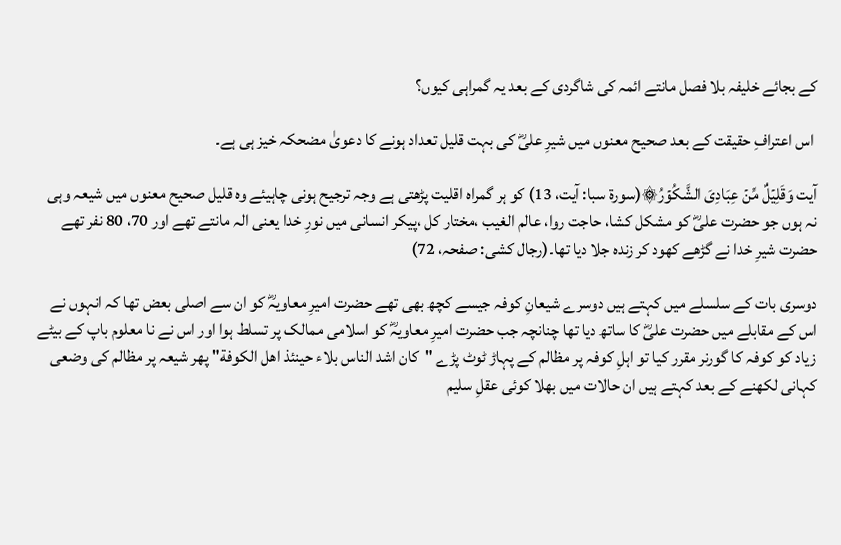کے بجائے خلیفہ بلا فصل مانتے ائمہ کی شاگردی کے بعد یہ گمراہی کیوں؟

 اس اعترافِ حقیقت کے بعد صحیح معنوں میں شیرِ علیؓ کی بہت قلیل تعداد ہونے کا دعویٰ مضحکہ خیز ہی ہے۔

آیت وَقَلِيۡلٌ مِّنۡ عِبَادِىَ الشَّكُوۡرُ۞(سورۃ سبا: آیت، 13) کو ہر گمراہ اقلیت پڑھتی ہے وجہ ترجیح ہونی چاہیئے وہ قلیل صحیح معنوں میں شیعہ وہی نہ ہوں جو حضرت علیؓ کو مشکل کشا، حاجت روا، عالم الغیب ،مختار کل ،پیکر انسانی میں نورِ خدا یعنی الہ مانتے تھے اور 70، 80 نفر تھے حضرت شیرِ خدا نے گڑھے کھود کر زندہ جلا دیا تھا۔(رجال کشی: صفحہ، 72)

دوسری بات کے سلسلے میں کہتے ہیں دوسرے شیعانِ کوفہ جیسے کچھ بھی تھے حضرت امیرِ معاویہؓ کو ان سے اصلی بعض تھا کہ انہوں نے اس کے مقابلے میں حضرت علیؓ کا ساتھ دیا تھا چنانچہ جب حضرت امیرِ معاویہؓ کو اسلامی ممالک پر تسلط ہوا اور اس نے نا معلوم باپ کے بیٹے زیاد کو کوفہ کا گورنر مقرر کیا تو اہلِ کوفہ پر مظالم کے پہاڑ ٹوٹ پڑے "کان اشد الناس بلاء حينئذ اهل الكوفة" پھر شیعہ پر مظالم کی وضعی کہانی لکھنے کے بعد کہتے ہیں ان حالات میں بھلا کوئی عقلِ سلیم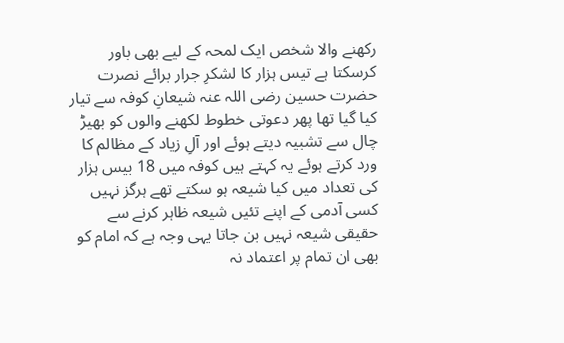رکھنے والا شخص ایک لمحہ کے لیے بھی باور کرسکتا ہے تیس ہزار کا لشکرِ جرار برائے نصرت حضرت حسین رضی اللہ عنہ شیعانِ کوفہ سے تیار کیا گیا تھا پھر دعوتی خطوط لکھنے والوں کو بھیڑ چال سے تشبیہ دیتے ہوئے اور آلِ زیاد کے مظالم کا ورد کرتے ہوئے یہ کہتے ہیں کوفہ میں 18 بیس ہزار کی تعداد میں کیا شیعہ ہو سکتے تھے ہرگز نہیں کسی آدمی کے اپنے تئیں شیعہ ظاہر کرنے سے حقیقی شیعہ نہیں بن جاتا یہی وجہ ہے کہ امام کو بھی ان تمام پر اعتماد نہ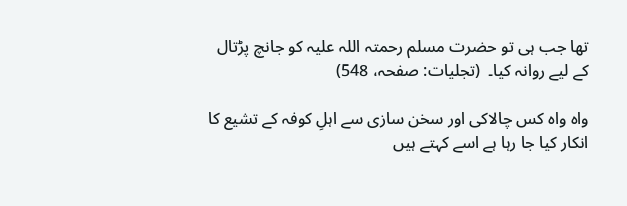تھا جب ہی تو حضرت مسلم رحمتہ اللہ علیہ کو جانچ پڑتال کے لیے روانہ کیا۔  (تجلیات: صفحہ، 548)

واہ واہ کس چالاکی اور سخن سازی سے اہلِ کوفہ کے تشیع کا انکار کیا جا رہا ہے اسے کہتے ہیں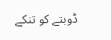ڈوبتے کو تنکے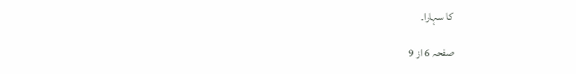کا سہارا۔

صفحہ 6 از 9